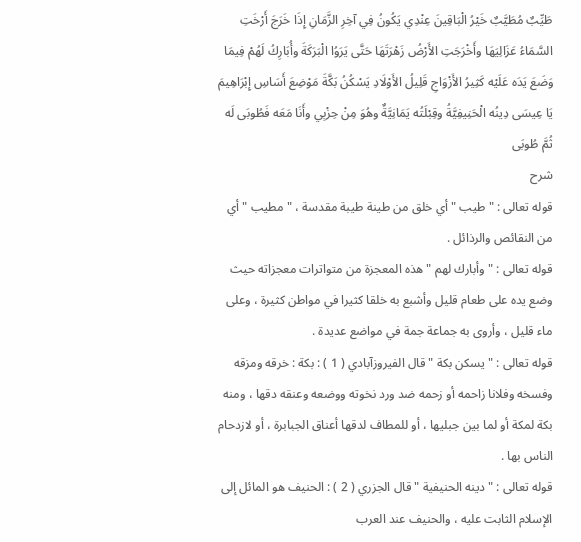طَيِّبٌ مُطَيَّبٌ خَيْرُ الْبَاقِينَ عِنْدِي يَكُونُ فِي آخِرِ الزَّمَانِ إِذَا خَرَجَ أَرْخَتِ السَّمَاءُ عَزَالِيَهَا وأَخْرَجَتِ الأَرْضُ زَهْرَتَهَا حَتَّى يَرَوُا الْبَرَكَةَ وأُبَارِكُ لَهُمْ فِيمَا وَضَعَ يَدَه عَلَيْه كَثِيرُ الأَزْوَاجِ قَلِيلُ الأَوْلَادِ يَسْكُنُ بَكَّةَ مَوْضِعَ أَسَاسِ إِبْرَاهِيمَ يَا عِيسَى دِينُه الْحَنِيفِيَّةُ وقِبْلَتُه يَمَانِيَّةٌ وهُوَ مِنْ حِزْبِي وأَنَا مَعَه فَطُوبَى لَه ثُمَّ طُوبَى
شرح
قوله تعالى : " طيب " أي خلق من طينة طيبة مقدسة ، " مطيب " أي من النقائص والرذائل .
قوله تعالى : " وأبارك لهم " هذه المعجزة من متواترات معجزاته حيث وضع يده على طعام قليل وأشبع به خلقا كثيرا في مواطن كثيرة ، وعلى ماء قليل ، وأروى به جماعة جمة في مواضع عديدة .
قوله تعالى : " يسكن بكة " قال الفيروزآبادي ( 1 ) : بكة : خرقه ومزقه وفسخه وفلانا زاحمه أو زحمه ضد ورد نخوته ووضعه وعنقه دقها ، ومنه بكة لمكة أو لما بين جبليها ، أو للمطاف لدقها أعناق الجبابرة ، أو لازدحام الناس بها .
قوله تعالى : " دينه الحنيفية " قال الجزري ( 2 ) : الحنيف هو المائل إلى الإسلام الثابت عليه ، والحنيف عند العرب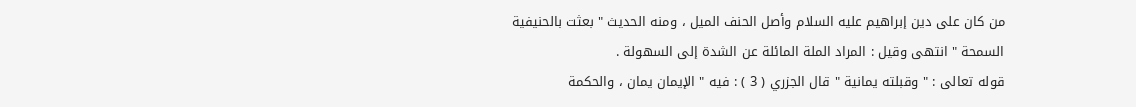من كان على دين إبراهيم عليه السلام وأصل الحنف الميل ، ومنه الحديث " بعثت بالحنيفية السمحة " انتهى وقيل : المراد الملة المائلة عن الشدة إلى السهولة .
قوله تعالى : " وقبلته يمانية " قال الجزري ( 3 ) : فيه " الإيمان يمان ، والحكمة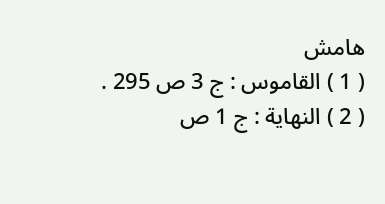هامش
( 1 ) القاموس : ج 3 ص 295 .
( 2 ) النهاية : ج 1 ص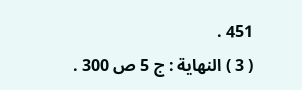451 .
( 3 ) النهاية : ج 5 ص 300 .